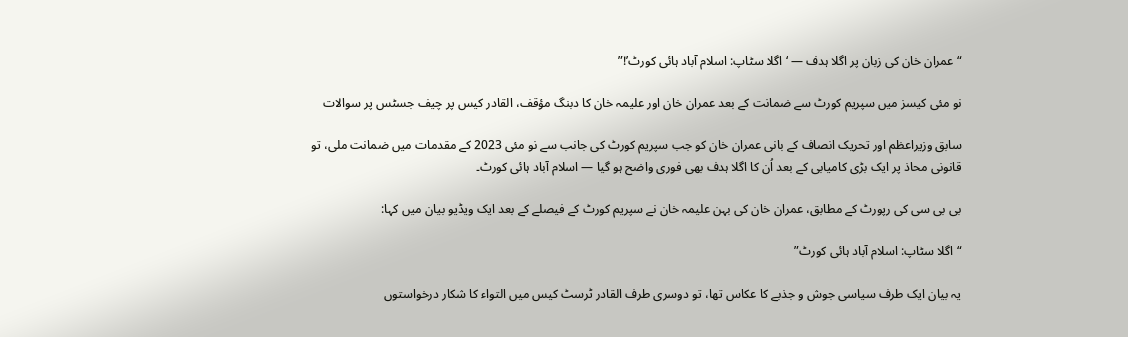“عمران خان کی زبان پر اگلا ہدف — ‘اگلا سٹاپ: اسلام آباد ہائی کورٹ’!”

نو مئی کیسز میں سپریم کورٹ سے ضمانت کے بعد عمران خان اور علیمہ خان کا دبنگ مؤقف، القادر کیس پر چیف جسٹس پر سوالات

سابق وزیراعظم اور تحریک انصاف کے بانی عمران خان کو جب سپریم کورٹ کی جانب سے نو مئی 2023 کے مقدمات میں ضمانت ملی، تو قانونی محاذ پر ایک بڑی کامیابی کے بعد اُن کا اگلا ہدف بھی فوری واضح ہو گیا — اسلام آباد ہائی کورٹ۔

بی بی سی کی رپورٹ کے مطابق، عمران خان کی بہن علیمہ خان نے سپریم کورٹ کے فیصلے کے بعد ایک ویڈیو بیان میں کہا:

“اگلا سٹاپ: اسلام آباد ہائی کورٹ”

یہ بیان ایک طرف سیاسی جوش و جذبے کا عکاس تھا، تو دوسری طرف القادر ٹرسٹ کیس میں التواء کا شکار درخواستوں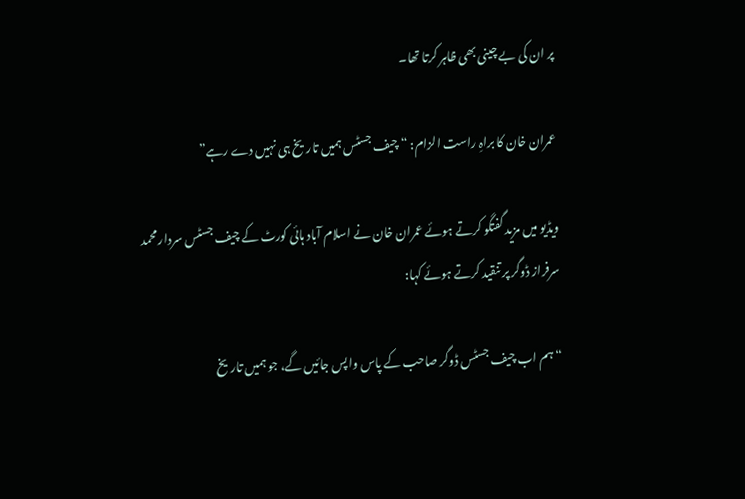پر ان کی بے چینی بھی ظاہر کرتا تھا۔

عمران خان کا براہِ راست الزام: “چیف جسٹس ہمیں تاریخ ہی نہیں دے رہے”

ویڈیو میں مزید گفتگو کرتے ہوئے عمران خان نے اسلام آباد ہائی کورٹ کے چیف جسٹس سردار محمد سرفراز ڈوگر پر تنقید کرتے ہوئے کہا:

“ہم اب چیف جسٹس ڈوگر صاحب کے پاس واپس جائیں گے، جو ہمیں تاریخ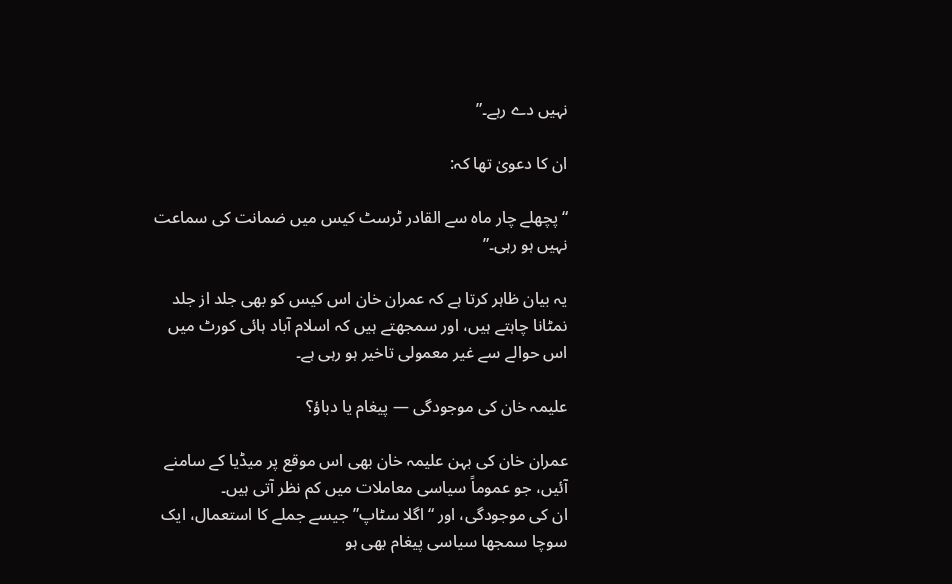نہیں دے رہے۔”

ان کا دعویٰ تھا کہ:

“پچھلے چار ماہ سے القادر ٹرسٹ کیس میں ضمانت کی سماعت نہیں ہو رہی۔”

یہ بیان ظاہر کرتا ہے کہ عمران خان اس کیس کو بھی جلد از جلد نمٹانا چاہتے ہیں، اور سمجھتے ہیں کہ اسلام آباد ہائی کورٹ میں اس حوالے سے غیر معمولی تاخیر ہو رہی ہے۔

علیمہ خان کی موجودگی — پیغام یا دباؤ؟

عمران خان کی بہن علیمہ خان بھی اس موقع پر میڈیا کے سامنے آئیں، جو عموماً سیاسی معاملات میں کم نظر آتی ہیں۔
ان کی موجودگی، اور “اگلا سٹاپ” جیسے جملے کا استعمال، ایک سوچا سمجھا سیاسی پیغام بھی ہو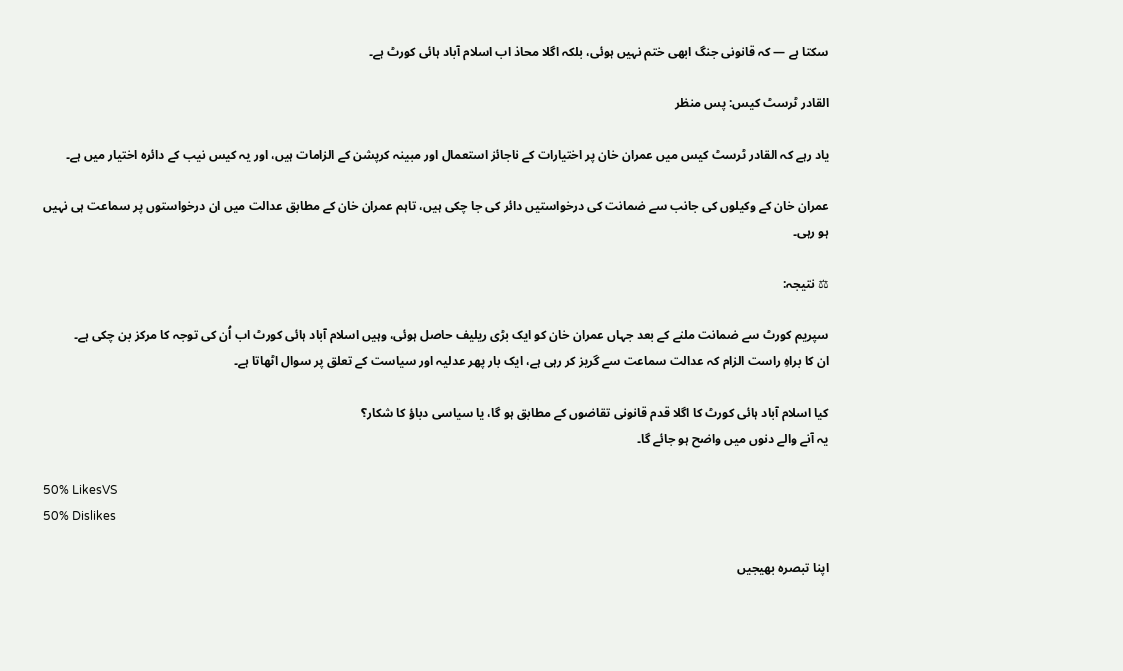سکتا ہے — کہ قانونی جنگ ابھی ختم نہیں ہوئی، بلکہ اگلا محاذ اب اسلام آباد ہائی کورٹ ہے۔

القادر ٹرسٹ کیس: پس منظر

یاد رہے کہ القادر ٹرسٹ کیس میں عمران خان پر اختیارات کے ناجائز استعمال اور مبینہ کرپشن کے الزامات ہیں، اور یہ کیس نیب کے دائرہ اختیار میں ہے۔

عمران خان کے وکیلوں کی جانب سے ضمانت کی درخواستیں دائر کی جا چکی ہیں، تاہم عمران خان کے مطابق عدالت میں ان درخواستوں پر سماعت ہی نہیں ہو رہی۔

⚖ نتیجہ:

سپریم کورٹ سے ضمانت ملنے کے بعد جہاں عمران خان کو ایک بڑی ریلیف حاصل ہوئی، وہیں اسلام آباد ہائی کورٹ اب اُن کی توجہ کا مرکز بن چکی ہے۔
ان کا براہِ راست الزام کہ عدالت سماعت سے گریز کر رہی ہے، ایک بار پھر عدلیہ اور سیاست کے تعلق پر سوال اٹھاتا ہے۔

کیا اسلام آباد ہائی کورٹ کا اگلا قدم قانونی تقاضوں کے مطابق ہو گا، یا سیاسی دباؤ کا شکار؟
یہ آنے والے دنوں میں واضح ہو جائے گا۔

50% LikesVS
50% Dislikes

اپنا تبصرہ بھیجیں